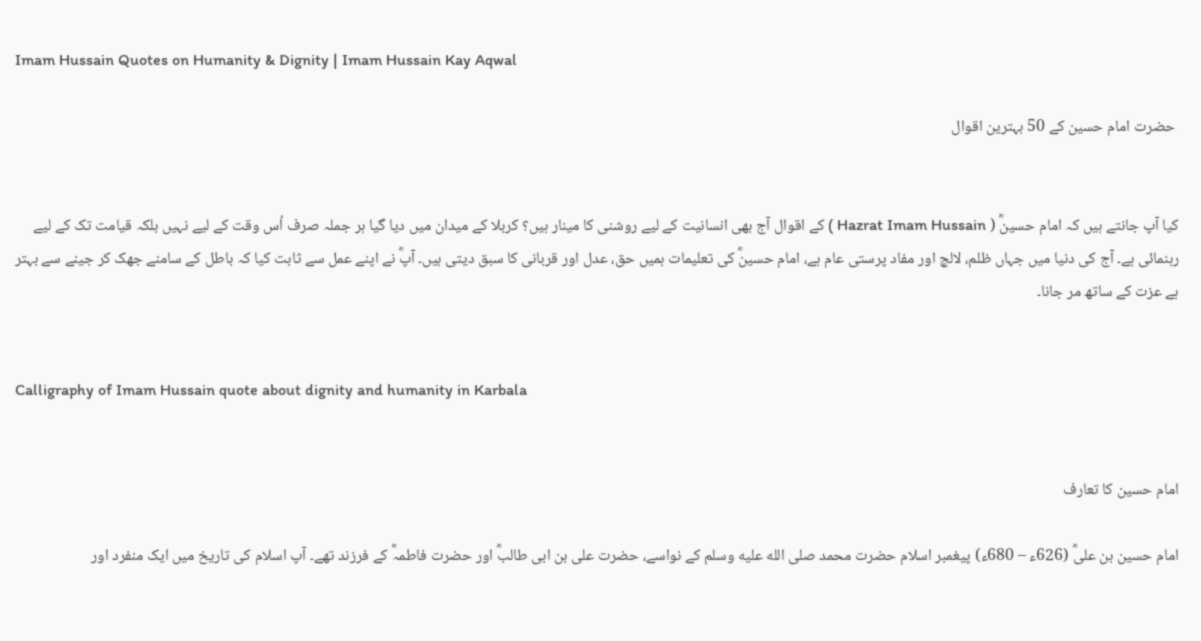Imam Hussain Quotes on Humanity & Dignity | Imam Hussain Kay Aqwal

 حضرت امام حسین کے 50 بہترین اقوال


کیا آپ جانتے ہیں کہ امام حسینؓ ( Hazrat Imam Hussain ) کے اقوال آج بھی انسانیت کے لیے روشنی کا مینار ہیں؟ کربلا کے میدان میں دیا گیا ہر جملہ صرف اُس وقت کے لیے نہیں بلکہ قیامت تک کے لیے رہنمائی ہے۔ آج کی دنیا میں جہاں ظلم، لالچ اور مفاد پرستی عام ہے، امام حسینؓ کی تعلیمات ہمیں حق، عدل اور قربانی کا سبق دیتی ہیں۔ آپؓ نے اپنے عمل سے ثابت کیا کہ باطل کے سامنے جھک کر جینے سے بہتر ہے عزت کے ساتھ مر جانا۔


Calligraphy of Imam Hussain quote about dignity and humanity in Karbala


امام حسین کا تعارف

امام حسین بن علیؓ (626ء – 680ء) پیغمبر اسلام حضرت محمد صلى الله عليه وسلم کے نواسے، حضرت علی بن ابی طالبؓ اور حضرت فاطمہؓ کے فرزند تھے۔ آپ اسلام کی تاریخ میں ایک منفرد اور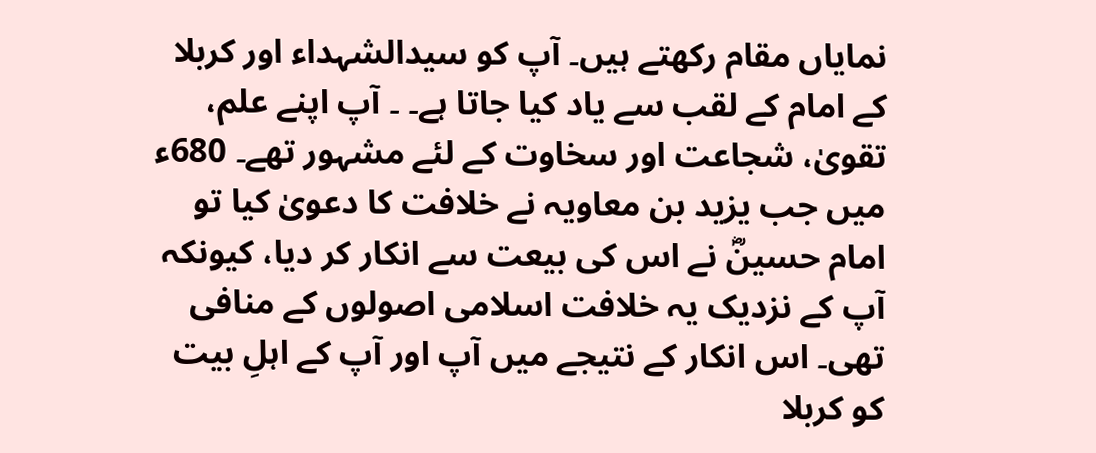نمایاں مقام رکھتے ہیں۔ آپ کو سیدالشہداء اور کربلا کے امام کے لقب سے یاد کیا جاتا ہے۔ ۔ آپ اپنے علم، تقویٰ، شجاعت اور سخاوت کے لئے مشہور تھے۔ 680ء میں جب یزید بن معاویہ نے خلافت کا دعویٰ کیا تو امام حسینؓ نے اس کی بیعت سے انکار کر دیا، کیونکہ آپ کے نزدیک یہ خلافت اسلامی اصولوں کے منافی تھی۔ اس انکار کے نتیجے میں آپ اور آپ کے اہلِ بیت کو کربلا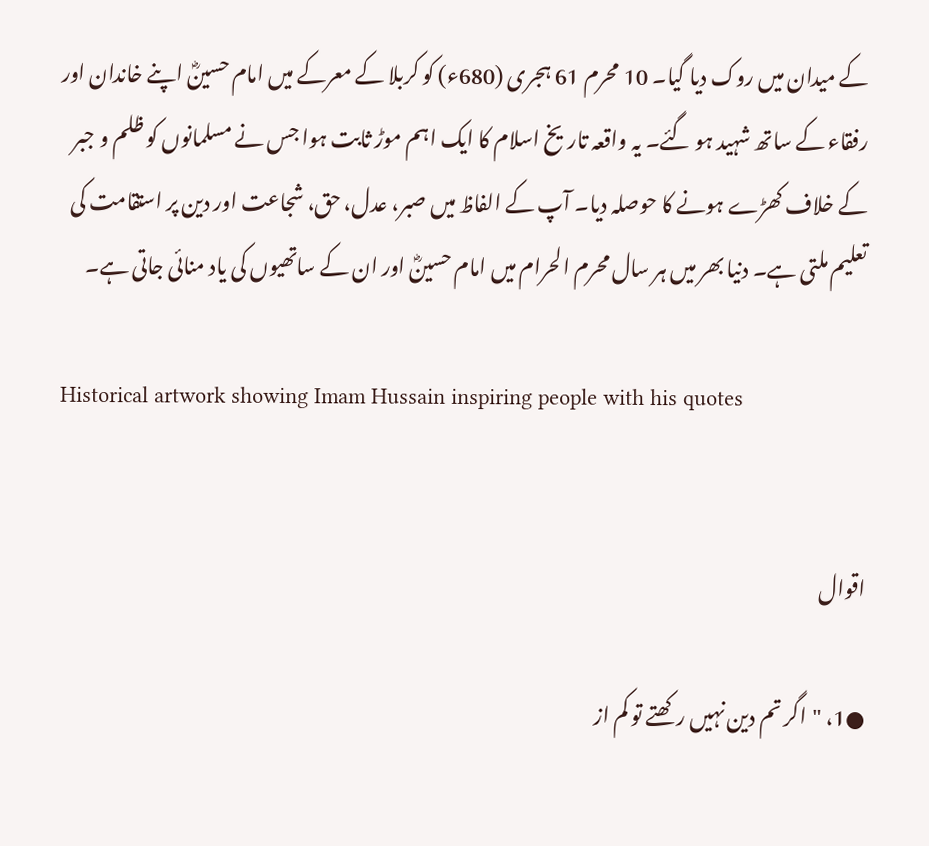کے میدان میں روک دیا گیا۔ 10 محرم 61 ہجری (680ء) کو کربلا کے معرکے میں امام حسینؓ اپنے خاندان اور رفقاء کے ساتھ شہید ہو گئے۔ یہ واقعہ تاریخ اسلام کا ایک اہم موڑ ثابت ہوا جس نے مسلمانوں کو ظلم و جبر کے خلاف کھڑے ہونے کا حوصلہ دیا۔ آپ کے الفاظ میں صبر، عدل، حق، شجاعت اور دین پر استقامت کی تعلیم ملتی ہے۔ دنیا بھر میں ہر سال محرم الحرام میں امام حسینؓ اور ان کے ساتھیوں کی یاد منائی جاتی ہے۔

Historical artwork showing Imam Hussain inspiring people with his quotes


اقوال

●1، "اگر تم دین نہیں رکھتے تو کم از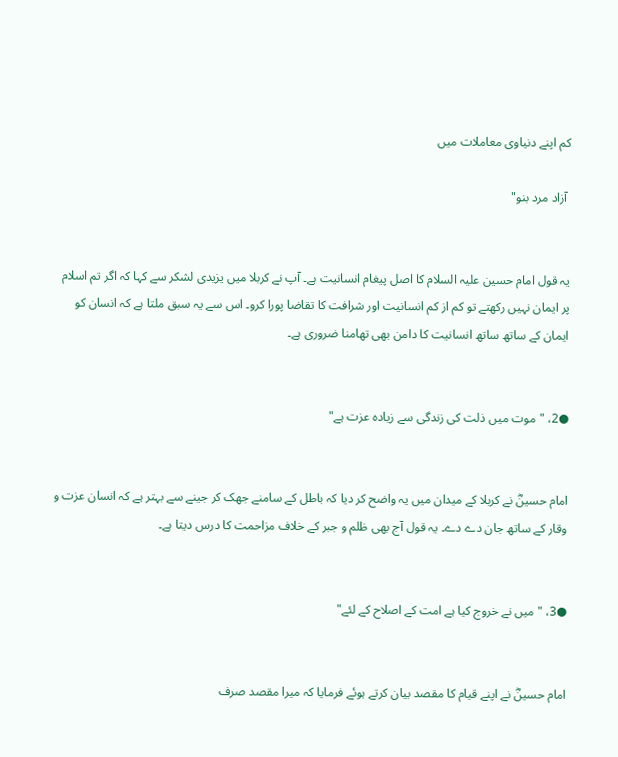کم اپنے دنیاوی معاملات میں

 آزاد مرد بنو"


یہ قول امام حسین علیہ السلام کا اصل پیغام انسانیت ہے۔ آپ نے کربلا میں یزیدی لشکر سے کہا کہ اگر تم اسلام پر ایمان نہیں رکھتے تو کم از کم انسانیت اور شرافت کا تقاضا پورا کرو۔ اس سے یہ سبق ملتا ہے کہ انسان کو ایمان کے ساتھ ساتھ انسانیت کا دامن بھی تھامنا ضروری ہے۔


●2، "موت میں ذلت کی زندگی سے زیادہ عزت ہے"


امام حسینؓ نے کربلا کے میدان میں یہ واضح کر دیا کہ باطل کے سامنے جھک کر جینے سے بہتر ہے کہ انسان عزت و وقار کے ساتھ جان دے دے۔ یہ قول آج بھی ظلم و جبر کے خلاف مزاحمت کا درس دیتا ہے۔


●3، "میں نے خروج کیا ہے امت کے اصلاح کے لئے"


امام حسینؓ نے اپنے قیام کا مقصد بیان کرتے ہوئے فرمایا کہ میرا مقصد صرف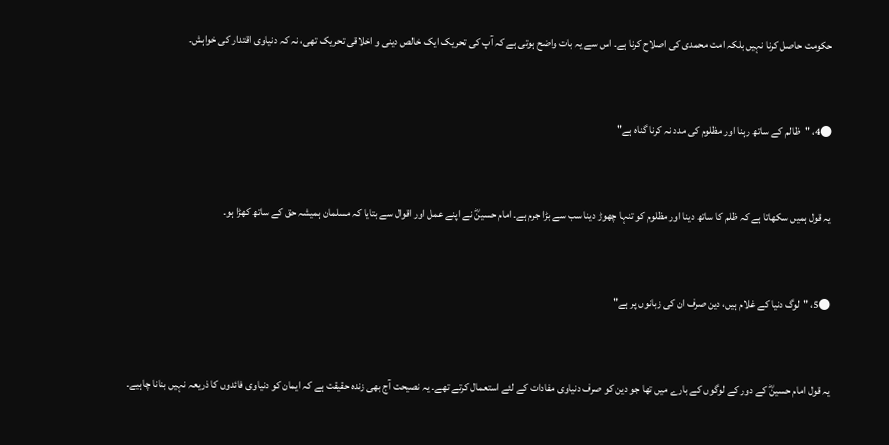حکومت حاصل کرنا نہیں بلکہ امت محمدی کی اصلاح کرنا ہے۔ اس سے یہ بات واضح ہوتی ہے کہ آپ کی تحریک ایک خالص دینی و اخلاقی تحریک تھی، نہ کہ دنیاوی اقتدار کی خواہش۔


●4، "ظالم کے ساتھ رہنا اور مظلوم کی مدد نہ کرنا گناہ ہے"


یہ قول ہمیں سکھاتا ہے کہ ظلم کا ساتھ دینا اور مظلوم کو تنہا چھوڑ دینا سب سے بڑا جرم ہے۔ امام حسینؓ نے اپنے عمل اور اقوال سے بتایا کہ مسلمان ہمیشہ حق کے ساتھ کھڑا ہو۔


●5، "لوگ دنیا کے غلام ہیں، دین صرف ان کی زبانوں پر ہے"


یہ قول امام حسینؓ کے دور کے لوگوں کے بارے میں تھا جو دین کو صرف دنیاوی مفادات کے لئے استعمال کرتے تھے۔ یہ نصیحت آج بھی زندہ حقیقت ہے کہ ایمان کو دنیاوی فائدوں کا ذریعہ نہیں بنانا چاہیے۔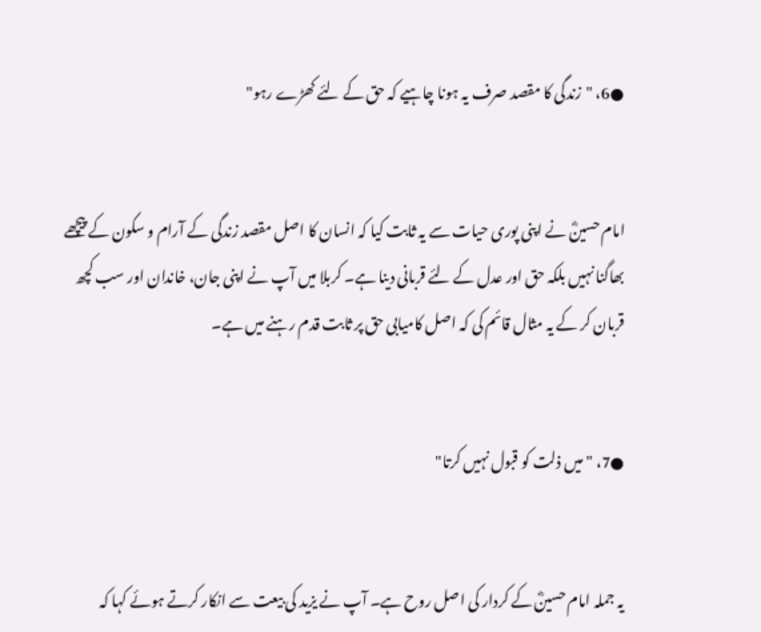●6، "زندگی کا مقصد صرف یہ ہونا چاہیے کہ حق کے لئے کھڑے رہو"


امام حسینؓ نے اپنی پوری حیات سے یہ ثابت کیا کہ انسان کا اصل مقصد زندگی کے آرام و سکون کے پیچھے بھاگنا نہیں بلکہ حق اور عدل کے لئے قربانی دینا ہے۔ کربلا میں آپ نے اپنی جان، خاندان اور سب کچھ قربان کر کے یہ مثال قائم کی کہ اصل کامیابی حق پر ثابت قدم رہنے میں ہے۔


●7، "میں ذلت کو قبول نہیں کرتا"


یہ جملہ امام حسینؓ کے کردار کی اصل روح ہے۔ آپ نے یزید کی بیعت سے انکار کرتے ہوئے کہا کہ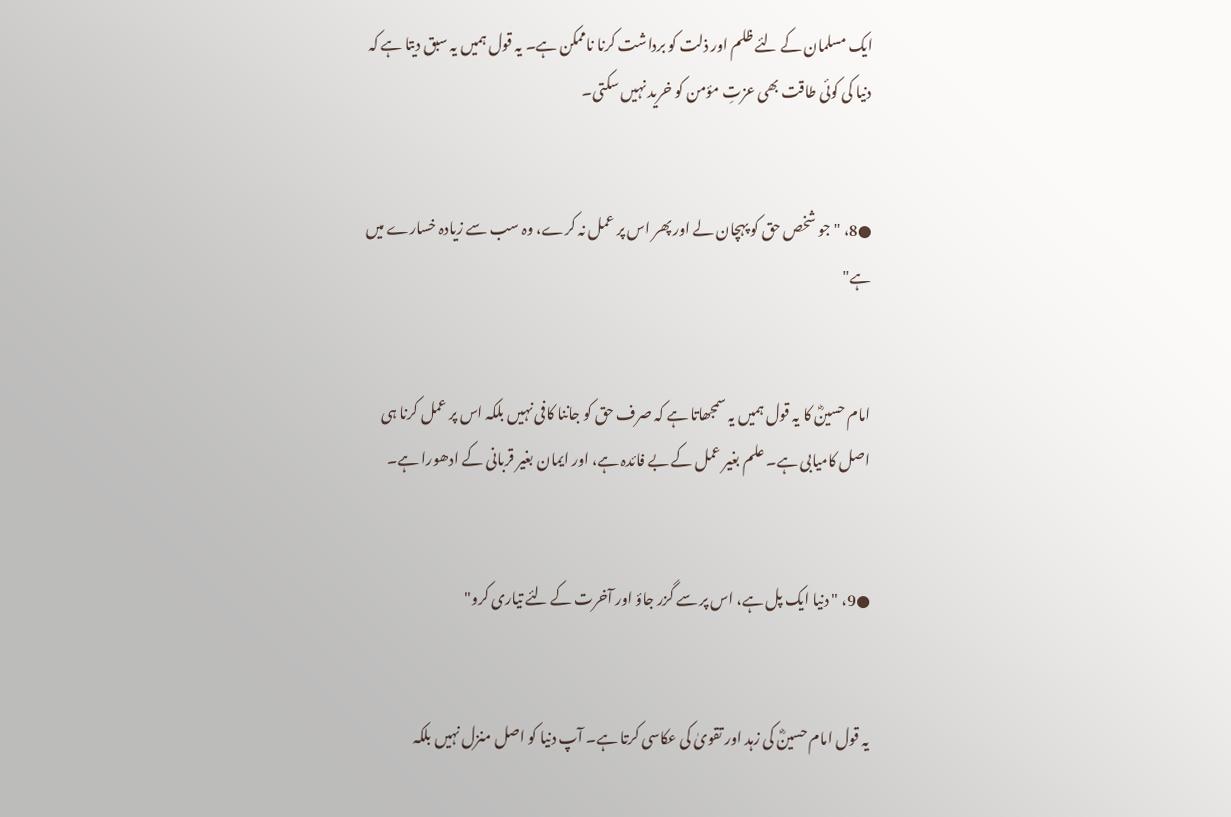ایک مسلمان کے لئے ظلم اور ذلت کو برداشت کرنا ناممکن ہے۔ یہ قول ہمیں یہ سبق دیتا ہے کہ دنیا کی کوئی طاقت بھی عزتِ مؤمن کو خرید نہیں سکتی۔


●8، "جو شخص حق کو پہچان لے اور پھر اس پر عمل نہ کرے، وہ سب سے زیادہ خسارے میں ہے"


امام حسینؓ کا یہ قول ہمیں یہ سمجھاتا ہے کہ صرف حق کو جاننا کافی نہیں بلکہ اس پر عمل کرنا ہی اصل کامیابی ہے۔ علم بغیر عمل کے بے فائدہ ہے، اور ایمان بغیر قربانی کے ادھورا ہے۔


●9، "دنیا ایک پل ہے، اس پر سے گزر جاؤ اور آخرت کے لئے تیاری کرو"


یہ قول امام حسینؓ کی زہد اور تقویٰ کی عکاسی کرتا ہے۔ آپ دنیا کو اصل منزل نہیں بلکہ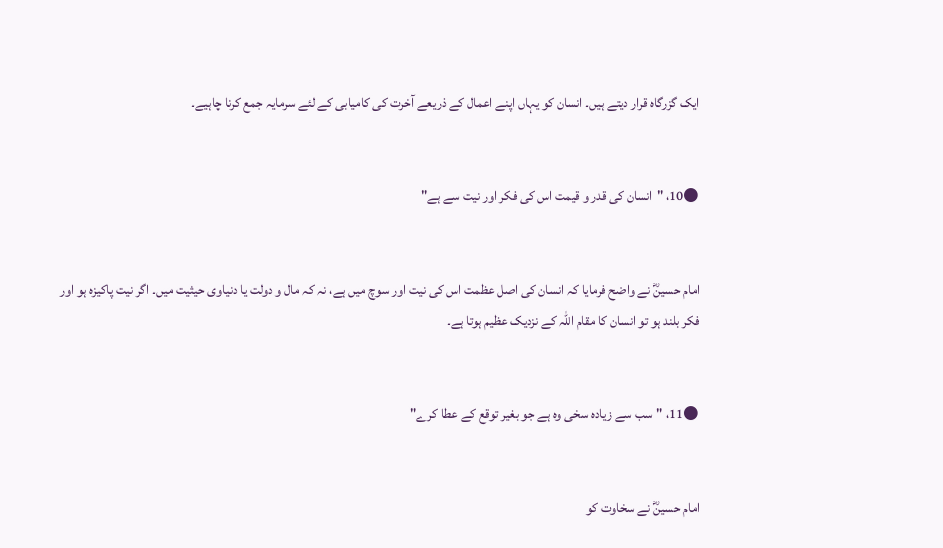ایک گزرگاہ قرار دیتے ہیں۔ انسان کو یہاں اپنے اعمال کے ذریعے آخرت کی کامیابی کے لئے سرمایہ جمع کرنا چاہیے۔


●10، "انسان کی قدر و قیمت اس کی فکر اور نیت سے ہے"


امام حسینؓ نے واضح فرمایا کہ انسان کی اصل عظمت اس کی نیت اور سوچ میں ہے، نہ کہ مال و دولت یا دنیاوی حیثیت میں۔ اگر نیت پاکیزہ ہو اور فکر بلند ہو تو انسان کا مقام اللہ کے نزدیک عظیم ہوتا ہے۔


●11، "سب سے زیادہ سخی وہ ہے جو بغیر توقع کے عطا کرے"


امام حسینؓ نے سخاوت کو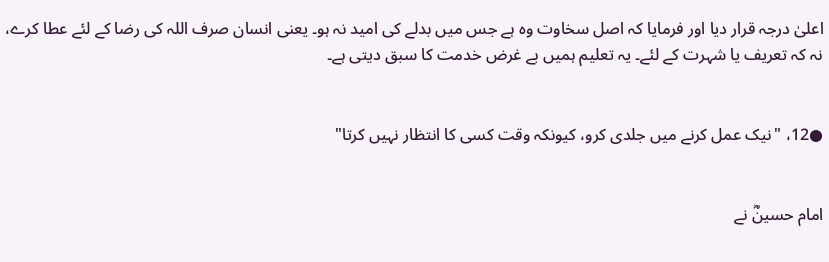اعلیٰ درجہ قرار دیا اور فرمایا کہ اصل سخاوت وہ ہے جس میں بدلے کی امید نہ ہو۔ یعنی انسان صرف اللہ کی رضا کے لئے عطا کرے، نہ کہ تعریف یا شہرت کے لئے۔ یہ تعلیم ہمیں بے غرض خدمت کا سبق دیتی ہے۔


●12، "نیک عمل کرنے میں جلدی کرو، کیونکہ وقت کسی کا انتظار نہیں کرتا"


امام حسینؓ نے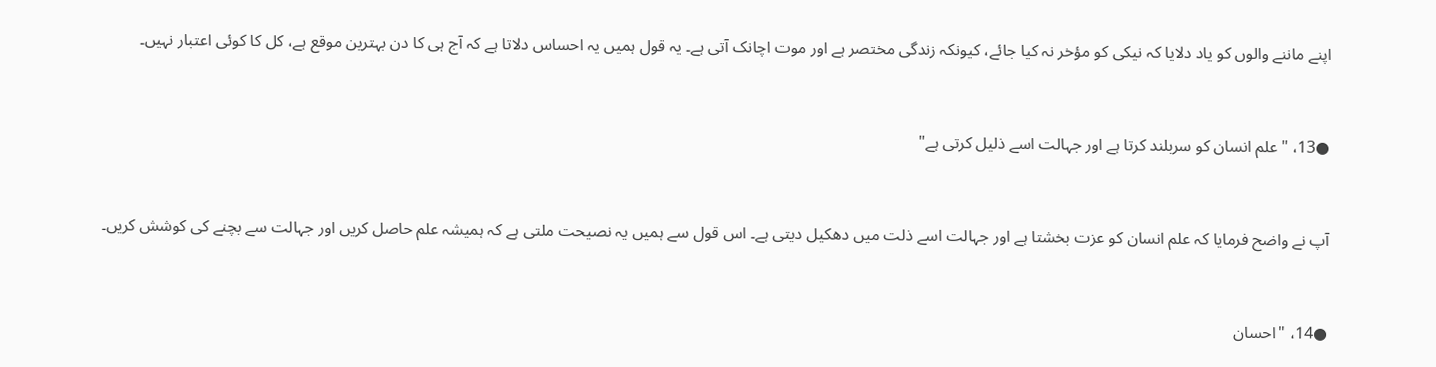اپنے ماننے والوں کو یاد دلایا کہ نیکی کو مؤخر نہ کیا جائے، کیونکہ زندگی مختصر ہے اور موت اچانک آتی ہے۔ یہ قول ہمیں یہ احساس دلاتا ہے کہ آج ہی کا دن بہترین موقع ہے، کل کا کوئی اعتبار نہیں۔


●13، "علم انسان کو سربلند کرتا ہے اور جہالت اسے ذلیل کرتی ہے"


آپ نے واضح فرمایا کہ علم انسان کو عزت بخشتا ہے اور جہالت اسے ذلت میں دھکیل دیتی ہے۔ اس قول سے ہمیں یہ نصیحت ملتی ہے کہ ہمیشہ علم حاصل کریں اور جہالت سے بچنے کی کوشش کریں۔


●14، "احسان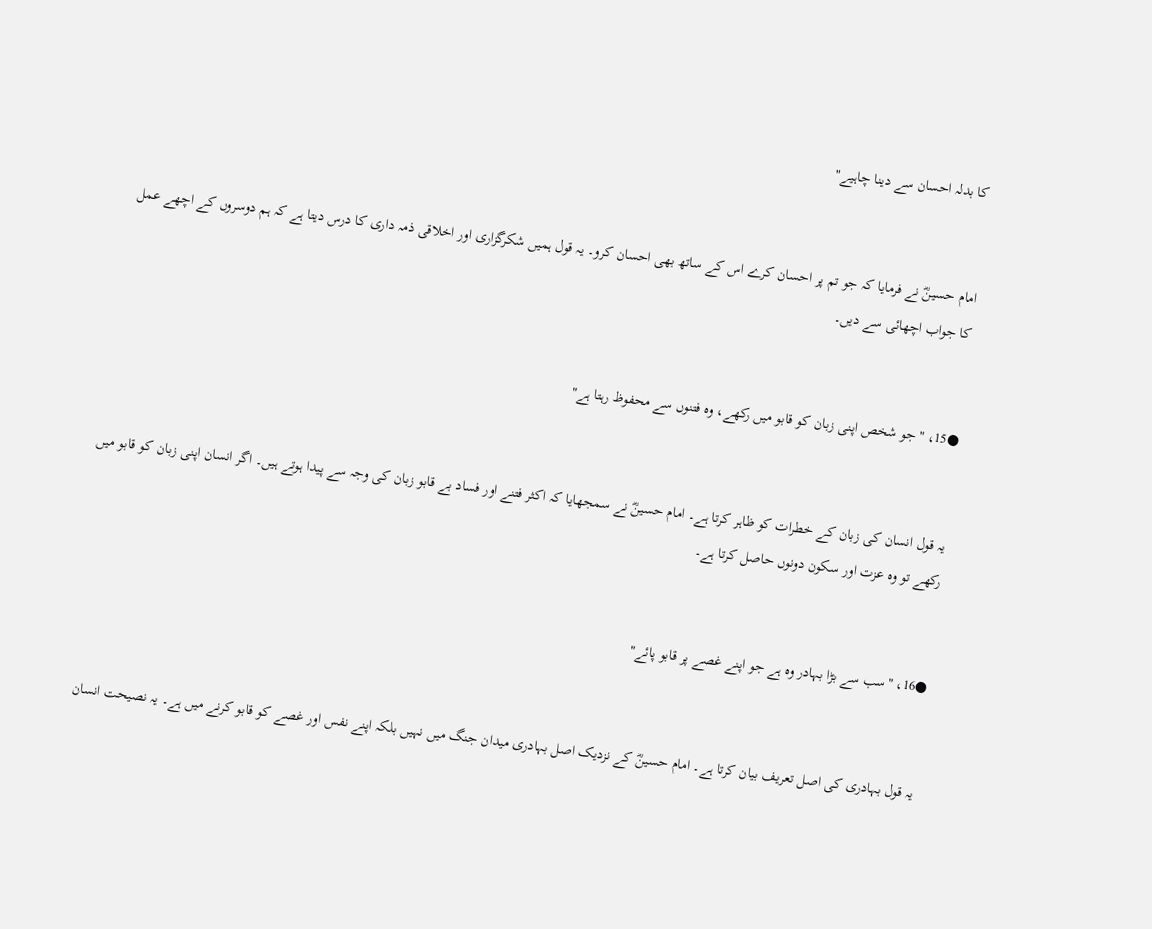کا بدلہ احسان سے دینا چاہیے"


امام حسینؓ نے فرمایا کہ جو تم پر احسان کرے اس کے ساتھ بھی احسان کرو۔ یہ قول ہمیں شکرگزاری اور اخلاقی ذمہ داری کا درس دیتا ہے کہ ہم دوسروں کے اچھے عمل کا جواب اچھائی سے دیں۔


●15، "جو شخص اپنی زبان کو قابو میں رکھے، وہ فتنوں سے محفوظ رہتا ہے"


یہ قول انسان کی زبان کے خطرات کو ظاہر کرتا ہے۔ امام حسینؓ نے سمجھایا کہ اکثر فتنے اور فساد بے قابو زبان کی وجہ سے پیدا ہوتے ہیں۔ اگر انسان اپنی زبان کو قابو میں رکھے تو وہ عزت اور سکون دونوں حاصل کرتا ہے۔


●16، "سب سے بڑا بہادر وہ ہے جو اپنے غصے پر قابو پائے"


یہ قول بہادری کی اصل تعریف بیان کرتا ہے۔ امام حسینؓ کے نزدیک اصل بہادری میدان جنگ میں نہیں بلکہ اپنے نفس اور غصے کو قابو کرنے میں ہے۔ یہ نصیحت انسان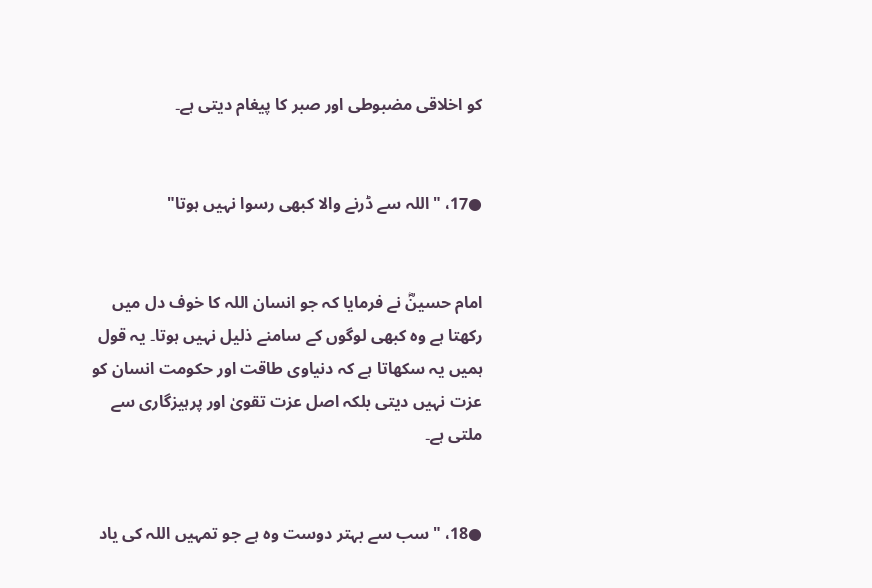کو اخلاقی مضبوطی اور صبر کا پیغام دیتی ہے۔


●17، "اللہ سے ڈرنے والا کبھی رسوا نہیں ہوتا"


امام حسینؓ نے فرمایا کہ جو انسان اللہ کا خوف دل میں رکھتا ہے وہ کبھی لوگوں کے سامنے ذلیل نہیں ہوتا۔ یہ قول ہمیں یہ سکھاتا ہے کہ دنیاوی طاقت اور حکومت انسان کو عزت نہیں دیتی بلکہ اصل عزت تقویٰ اور پرہیزگاری سے ملتی ہے۔


●18، "سب سے بہتر دوست وہ ہے جو تمہیں اللہ کی یاد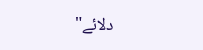دلائے"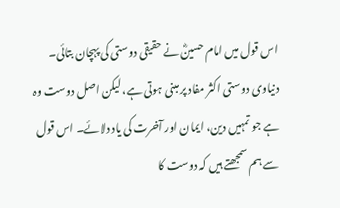اس قول میں امام حسینؓ نے حقیقی دوستی کی پہچان بتائی۔ دنیاوی دوستی اکثر مفاد پر مبنی ہوتی ہے، لیکن اصل دوست وہ ہے جو تمہیں دین، ایمان اور آخرت کی یاد دلائے۔ اس قول سے ہم سمجھتے ہیں کہ دوست کا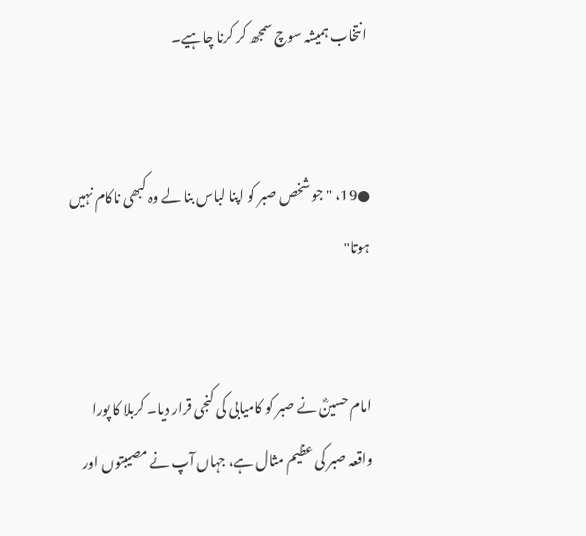انتخاب ہمیشہ سوچ سمجھ کر کرنا چاہیے۔


●19، "جو شخص صبر کو اپنا لباس بنا لے وہ کبھی ناکام نہیں ہوتا"


امام حسینؓ نے صبر کو کامیابی کی کنجی قرار دیا۔ کربلا کا پورا واقعہ صبر کی عظیم مثال ہے، جہاں آپ نے مصیبتوں اور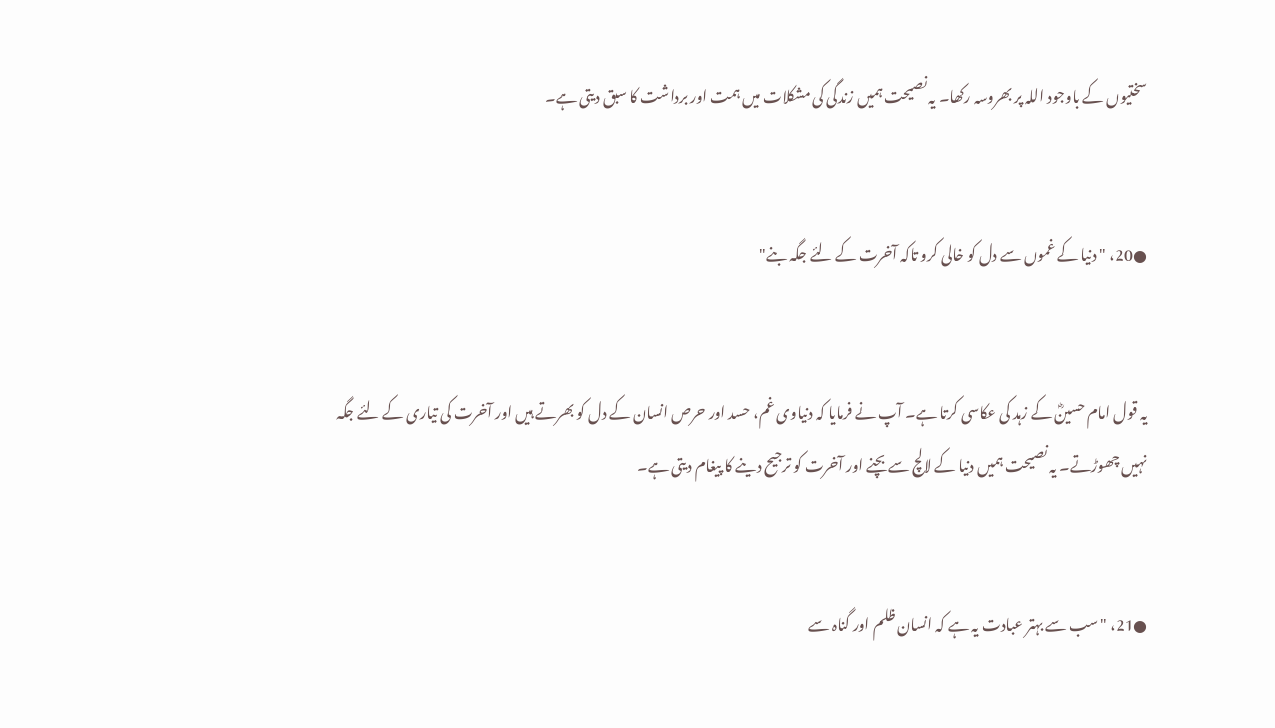سختیوں کے باوجود اللہ پر بھروسہ رکھا۔ یہ نصیحت ہمیں زندگی کی مشکلات میں ہمت اور برداشت کا سبق دیتی ہے۔


●20، "دنیا کے غموں سے دل کو خالی کرو تاکہ آخرت کے لئے جگہ بنے"


یہ قول امام حسینؓ کے زہد کی عکاسی کرتا ہے۔ آپ نے فرمایا کہ دنیاوی غم، حسد اور حرص انسان کے دل کو بھرتے ہیں اور آخرت کی تیاری کے لئے جگہ نہیں چھوڑتے۔ یہ نصیحت ہمیں دنیا کے لالچ سے بچنے اور آخرت کو ترجیح دینے کا پیغام دیتی ہے۔


●21، "سب سے بہتر عبادت یہ ہے کہ انسان ظلم اور گناہ سے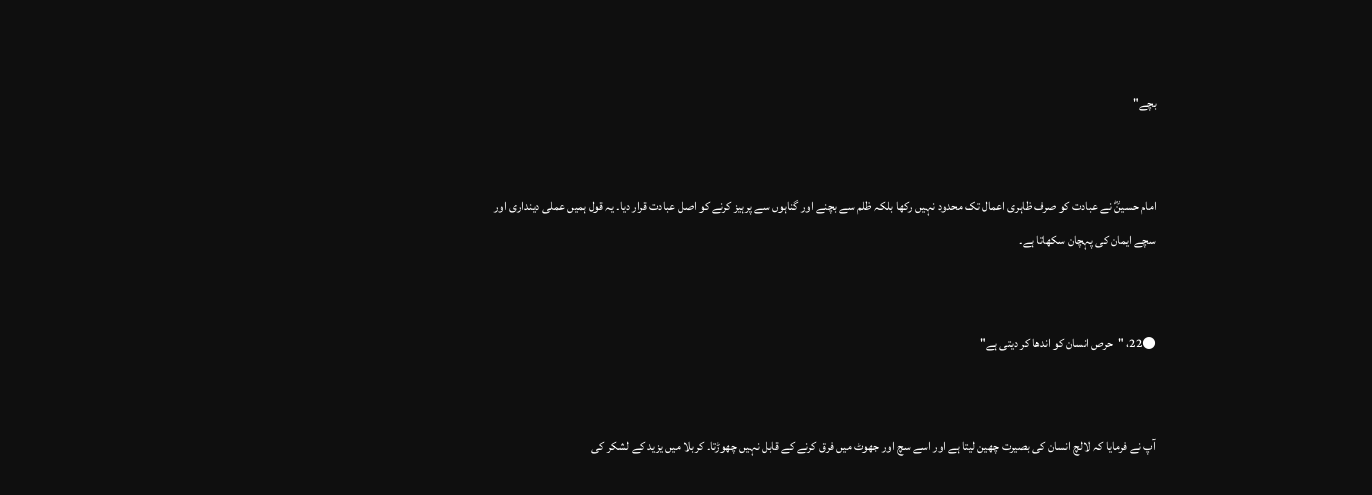بچے"


امام حسینؓ نے عبادت کو صرف ظاہری اعمال تک محدود نہیں رکھا بلکہ ظلم سے بچنے اور گناہوں سے پرہیز کرنے کو اصل عبادت قرار دیا۔ یہ قول ہمیں عملی دینداری اور سچے ایمان کی پہچان سکھاتا ہے۔


●22، "حرص انسان کو اندھا کر دیتی ہے"


آپ نے فرمایا کہ لالچ انسان کی بصیرت چھین لیتا ہے اور اسے سچ اور جھوٹ میں فرق کرنے کے قابل نہیں چھوڑتا۔ کربلا میں یزید کے لشکر کی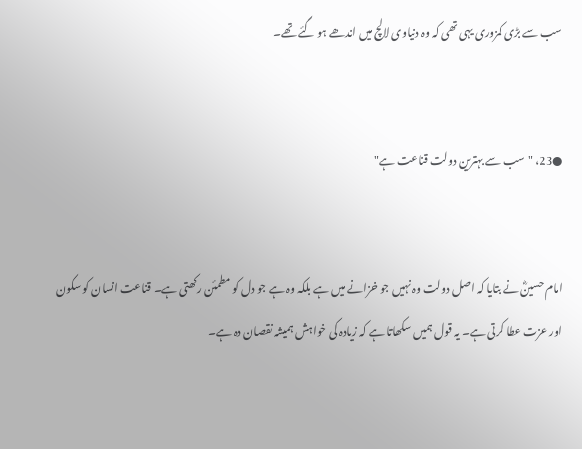سب سے بڑی کمزوری یہی تھی کہ وہ دنیاوی لالچ میں اندھے ہو گئے تھے۔


●23، "سب سے بہترین دولت قناعت ہے"


امام حسینؓ نے بتایا کہ اصل دولت وہ نہیں جو خزانے میں ہے بلکہ وہ ہے جو دل کو مطمئن رکھتی ہے۔ قناعت انسان کو سکون اور عزت عطا کرتی ہے۔ یہ قول ہمیں سکھاتا ہے کہ زیادہ کی خواہش ہمیشہ نقصان دہ ہے۔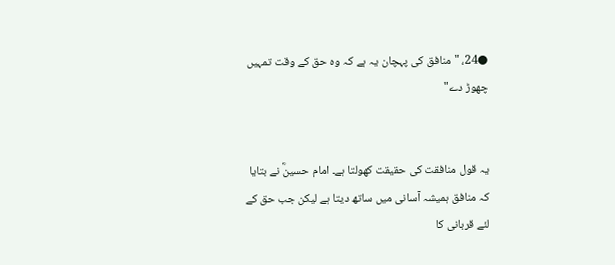●24، "منافق کی پہچان یہ ہے کہ وہ حق کے وقت تمہیں چھوڑ دے"


یہ قول منافقت کی حقیقت کھولتا ہے۔ امام حسینؓ نے بتایا کہ منافق ہمیشہ آسانی میں ساتھ دیتا ہے لیکن جب حق کے لئے قربانی کا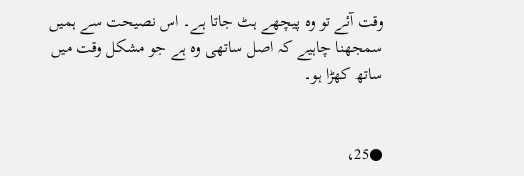وقت آئے تو وہ پیچھے ہٹ جاتا ہے۔ اس نصیحت سے ہمیں سمجھنا چاہیے کہ اصل ساتھی وہ ہے جو مشکل وقت میں ساتھ کھڑا ہو۔


●25،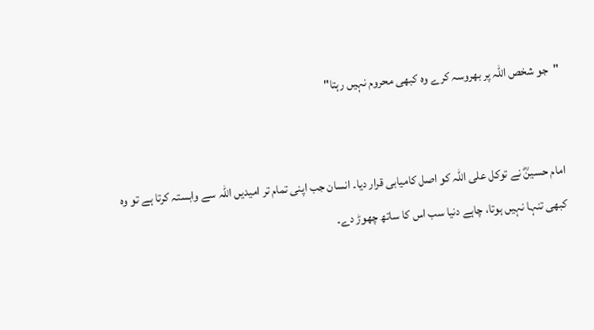"جو شخص اللہ پر بھروسہ کرے وہ کبھی محروم نہیں رہتا"


امام حسینؓ نے توکل علی اللہ کو اصل کامیابی قرار دیا۔ انسان جب اپنی تمام تر امیدیں اللہ سے وابستہ کرتا ہے تو وہ کبھی تنہا نہیں ہوتا، چاہے دنیا سب اس کا ساتھ چھوڑ دے۔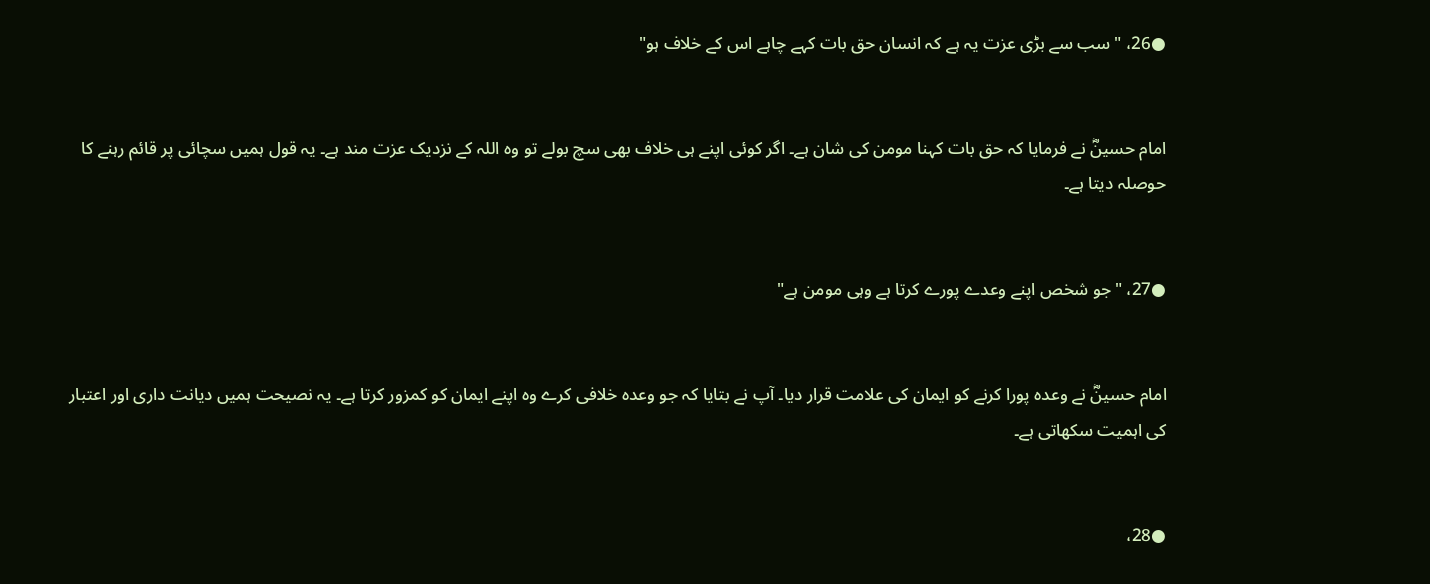●26، "سب سے بڑی عزت یہ ہے کہ انسان حق بات کہے چاہے اس کے خلاف ہو"


امام حسینؓ نے فرمایا کہ حق بات کہنا مومن کی شان ہے۔ اگر کوئی اپنے ہی خلاف بھی سچ بولے تو وہ اللہ کے نزدیک عزت مند ہے۔ یہ قول ہمیں سچائی پر قائم رہنے کا حوصلہ دیتا ہے۔


●27، "جو شخص اپنے وعدے پورے کرتا ہے وہی مومن ہے"


امام حسینؓ نے وعدہ پورا کرنے کو ایمان کی علامت قرار دیا۔ آپ نے بتایا کہ جو وعدہ خلافی کرے وہ اپنے ایمان کو کمزور کرتا ہے۔ یہ نصیحت ہمیں دیانت داری اور اعتبار کی اہمیت سکھاتی ہے۔


●28،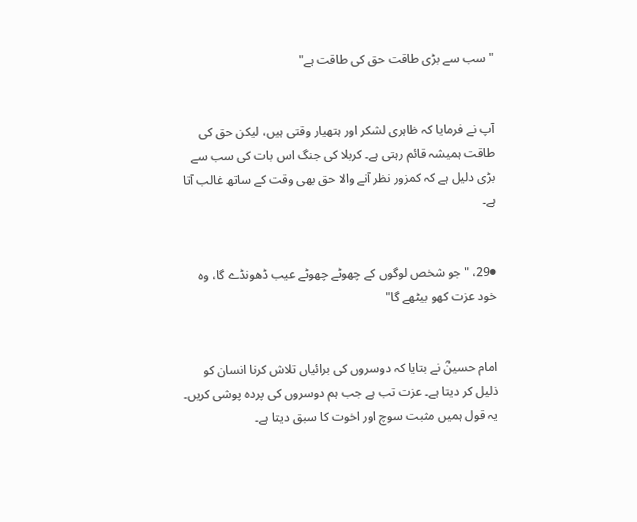"سب سے بڑی طاقت حق کی طاقت ہے"


آپ نے فرمایا کہ ظاہری لشکر اور ہتھیار وقتی ہیں، لیکن حق کی طاقت ہمیشہ قائم رہتی ہے۔ کربلا کی جنگ اس بات کی سب سے بڑی دلیل ہے کہ کمزور نظر آنے والا حق بھی وقت کے ساتھ غالب آتا ہے۔


●29، "جو شخص لوگوں کے چھوٹے چھوٹے عیب ڈھونڈے گا، وہ خود عزت کھو بیٹھے گا"


امام حسینؓ نے بتایا کہ دوسروں کی برائیاں تلاش کرنا انسان کو ذلیل کر دیتا ہے۔ عزت تب ہے جب ہم دوسروں کی پردہ پوشی کریں۔ یہ قول ہمیں مثبت سوچ اور اخوت کا سبق دیتا ہے۔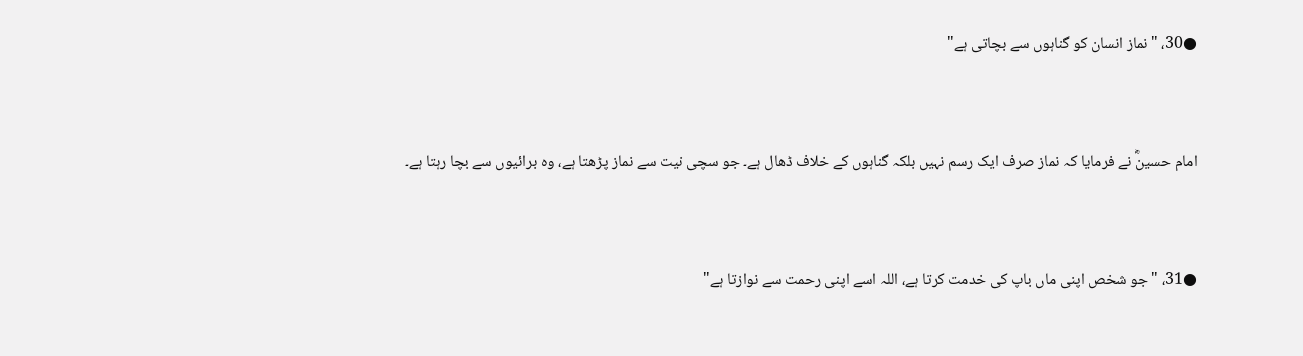●30، "نماز انسان کو گناہوں سے بچاتی ہے"


امام حسینؓ نے فرمایا کہ نماز صرف ایک رسم نہیں بلکہ گناہوں کے خلاف ڈھال ہے۔ جو سچی نیت سے نماز پڑھتا ہے، وہ برائیوں سے بچا رہتا ہے۔


●31، "جو شخص اپنی ماں باپ کی خدمت کرتا ہے، اللہ اسے اپنی رحمت سے نوازتا ہے"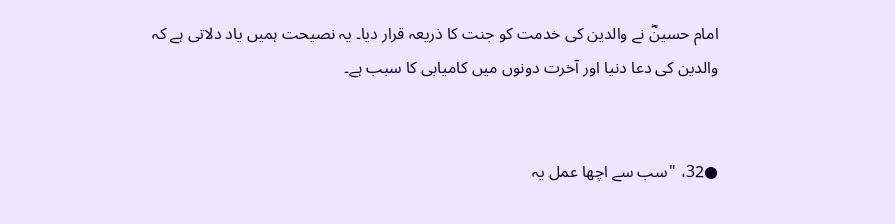امام حسینؓ نے والدین کی خدمت کو جنت کا ذریعہ قرار دیا۔ یہ نصیحت ہمیں یاد دلاتی ہے کہ والدین کی دعا دنیا اور آخرت دونوں میں کامیابی کا سبب ہے۔


●32، "سب سے اچھا عمل یہ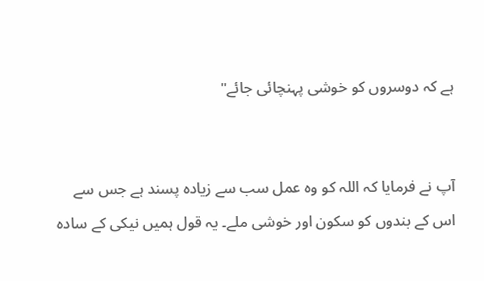ہے کہ دوسروں کو خوشی پہنچائی جائے"


آپ نے فرمایا کہ اللہ کو وہ عمل سب سے زیادہ پسند ہے جس سے اس کے بندوں کو سکون اور خوشی ملے۔ یہ قول ہمیں نیکی کے سادہ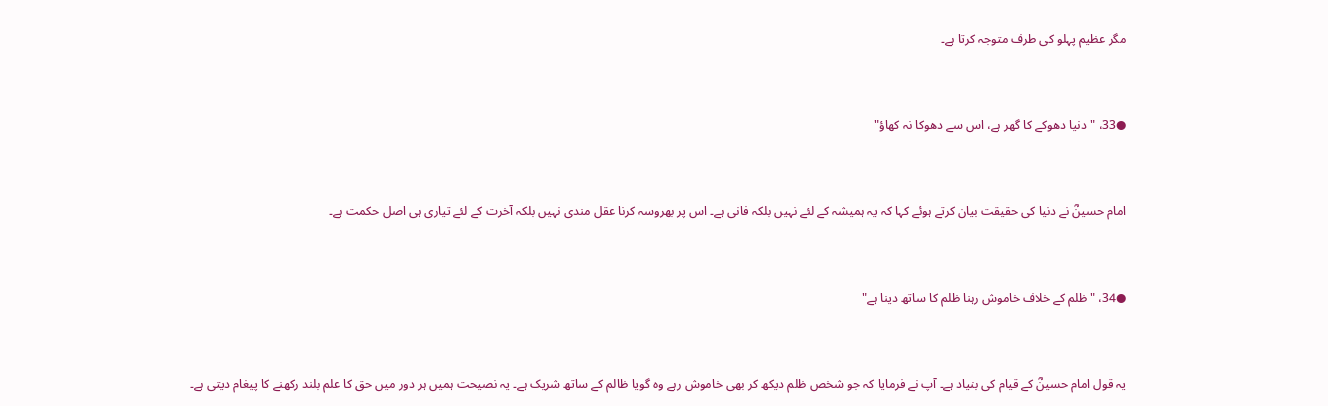مگر عظیم پہلو کی طرف متوجہ کرتا ہے۔


●33، "دنیا دھوکے کا گھر ہے، اس سے دھوکا نہ کھاؤ"


امام حسینؓ نے دنیا کی حقیقت بیان کرتے ہوئے کہا کہ یہ ہمیشہ کے لئے نہیں بلکہ فانی ہے۔ اس پر بھروسہ کرنا عقل مندی نہیں بلکہ آخرت کے لئے تیاری ہی اصل حکمت ہے۔


●34، "ظلم کے خلاف خاموش رہنا ظلم کا ساتھ دینا ہے"


یہ قول امام حسینؓ کے قیام کی بنیاد ہے۔ آپ نے فرمایا کہ جو شخص ظلم دیکھ کر بھی خاموش رہے وہ گویا ظالم کے ساتھ شریک ہے۔ یہ نصیحت ہمیں ہر دور میں حق کا علم بلند رکھنے کا پیغام دیتی ہے۔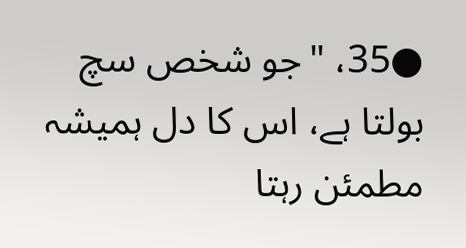●35، "جو شخص سچ بولتا ہے، اس کا دل ہمیشہ مطمئن رہتا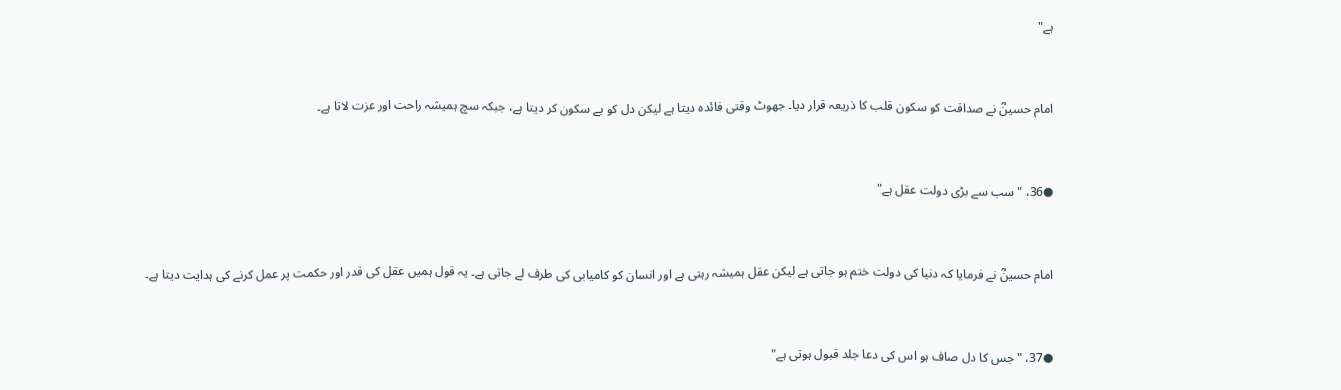ہے"


امام حسینؓ نے صداقت کو سکون قلب کا ذریعہ قرار دیا۔ جھوٹ وقتی فائدہ دیتا ہے لیکن دل کو بے سکون کر دیتا ہے، جبکہ سچ ہمیشہ راحت اور عزت لاتا ہے۔


●36، "سب سے بڑی دولت عقل ہے"


امام حسینؓ نے فرمایا کہ دنیا کی دولت ختم ہو جاتی ہے لیکن عقل ہمیشہ رہتی ہے اور انسان کو کامیابی کی طرف لے جاتی ہے۔ یہ قول ہمیں عقل کی قدر اور حکمت پر عمل کرنے کی ہدایت دیتا ہے۔


●37، "جس کا دل صاف ہو اس کی دعا جلد قبول ہوتی ہے"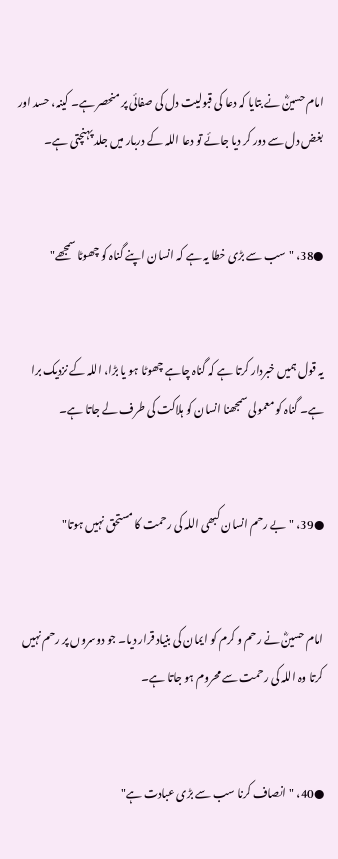امام حسینؓ نے بتایا کہ دعا کی قبولیت دل کی صفائی پر منحصر ہے۔ کینہ، حسد اور بغض دل سے دور کر دیا جائے تو دعا اللہ کے دربار میں جلد پہنچتی ہے۔


●38، "سب سے بڑی خطا یہ ہے کہ انسان اپنے گناہ کو چھوٹا سمجھے"


یہ قول ہمیں خبردار کرتا ہے کہ گناہ چاہے چھوٹا ہو یا بڑا، اللہ کے نزدیک برا ہے۔ گناہ کو معمولی سمجھنا انسان کو ہلاکت کی طرف لے جاتا ہے۔


●39، "بے رحم انسان کبھی اللہ کی رحمت کا مستحق نہیں ہوتا"


امام حسینؓ نے رحم و کرم کو ایمان کی بنیاد قرار دیا۔ جو دوسروں پر رحم نہیں کرتا وہ اللہ کی رحمت سے محروم ہو جاتا ہے۔


●40، "انصاف کرنا سب سے بڑی عبادت ہے"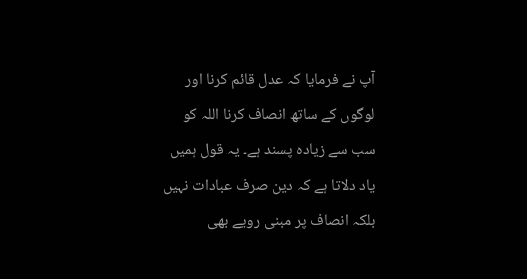آپ نے فرمایا کہ عدل قائم کرنا اور لوگوں کے ساتھ انصاف کرنا اللہ کو سب سے زیادہ پسند ہے۔ یہ قول ہمیں یاد دلاتا ہے کہ دین صرف عبادات نہیں بلکہ انصاف پر مبنی رویے بھی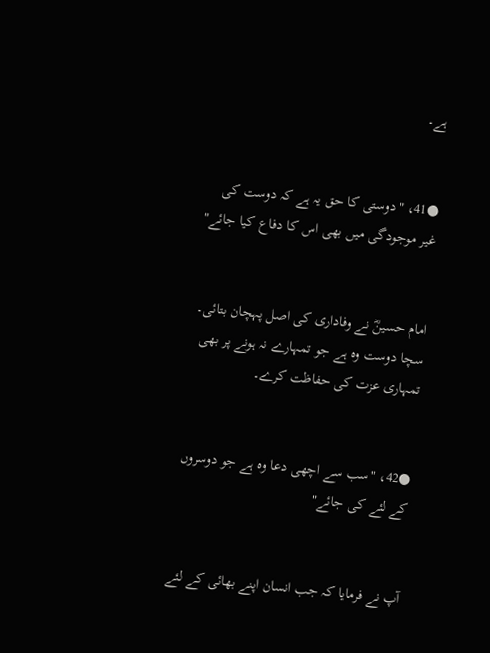ہے۔


●41، "دوستی کا حق یہ ہے کہ دوست کی غیر موجودگی میں بھی اس کا دفاع کیا جائے"


امام حسینؓ نے وفاداری کی اصل پہچان بتائی۔ سچا دوست وہ ہے جو تمہارے نہ ہونے پر بھی تمہاری عزت کی حفاظت کرے۔


●42، "سب سے اچھی دعا وہ ہے جو دوسروں کے لئے کی جائے"


آپ نے فرمایا کہ جب انسان اپنے بھائی کے لئے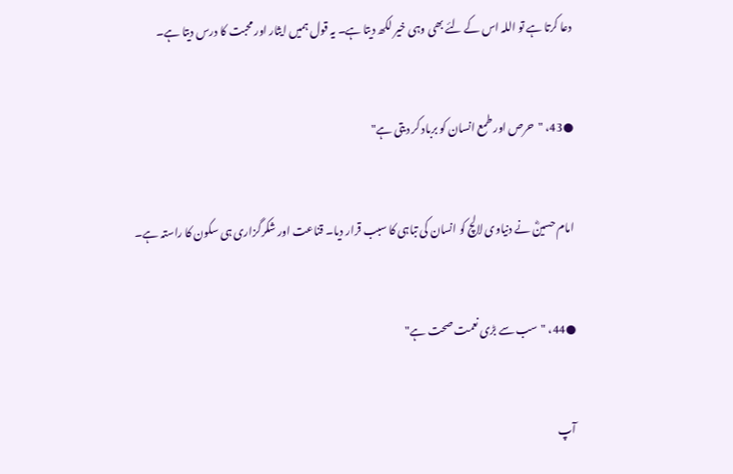دعا کرتا ہے تو اللہ اس کے لئے بھی وہی خیر لکھ دیتا ہے۔ یہ قول ہمیں ایثار اور محبت کا درس دیتا ہے۔


●43، "حرص اور طمع انسان کو برباد کر دیتی ہے"


امام حسینؓ نے دنیاوی لالچ کو انسان کی تباہی کا سبب قرار دیا۔ قناعت اور شکرگزاری ہی سکون کا راستہ ہے۔


●44، "سب سے بڑی نعمت صحت ہے"


آپ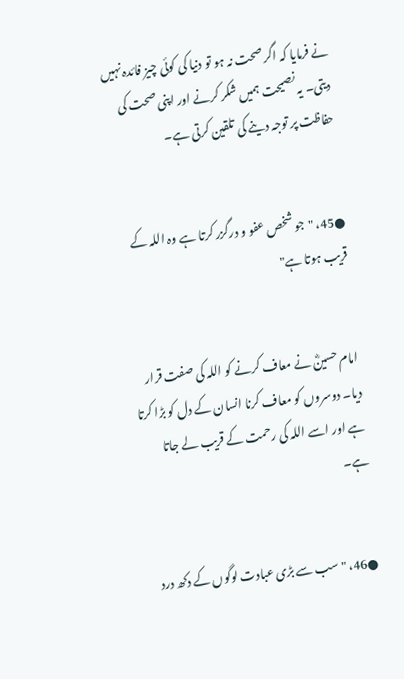نے فرمایا کہ اگر صحت نہ ہو تو دنیا کی کوئی چیز فائدہ نہیں دیتی۔ یہ نصیحت ہمیں شکر کرنے اور اپنی صحت کی حفاظت پر توجہ دینے کی تلقین کرتی ہے۔


●45، "جو شخص عفو و درگزر کرتا ہے وہ اللہ کے قریب ہوتا ہے"


امام حسینؓ نے معاف کرنے کو اللہ کی صفت قرار دیا۔ دوسروں کو معاف کرنا انسان کے دل کو بڑا کرتا ہے اور اسے اللہ کی رحمت کے قریب لے جاتا ہے۔


●46، "سب سے بڑی عبادت لوگوں کے دکھ درد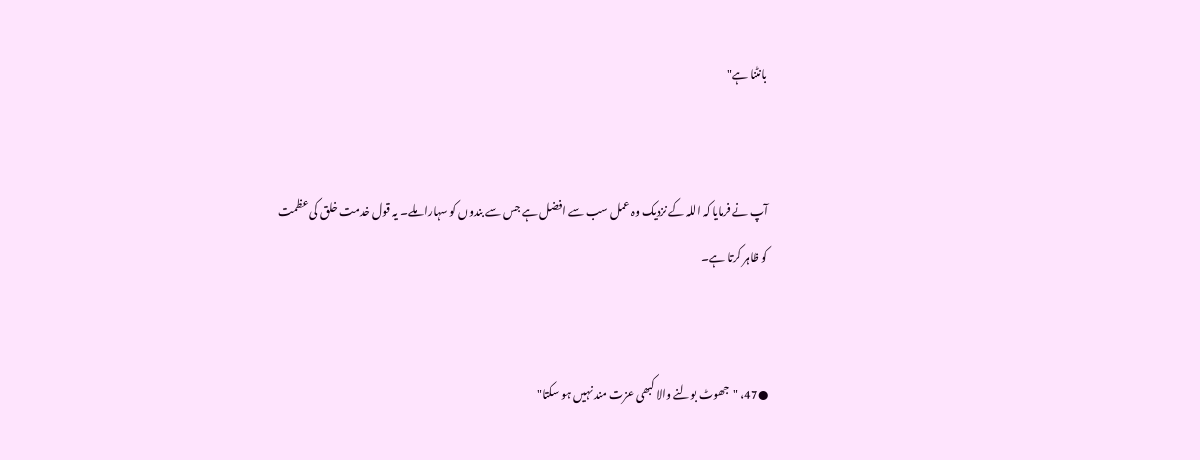بانٹنا ہے"


آپ نے فرمایا کہ اللہ کے نزدیک وہ عمل سب سے افضل ہے جس سے بندوں کو سہارا ملے۔ یہ قول خدمت خلق کی عظمت کو ظاہر کرتا ہے۔


●47، "جھوٹ بولنے والا کبھی عزت مند نہیں ہو سکتا"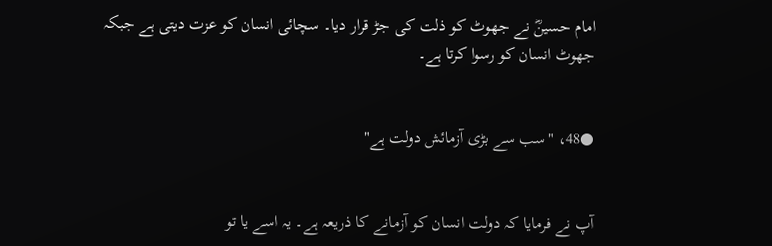امام حسینؓ نے جھوٹ کو ذلت کی جڑ قرار دیا۔ سچائی انسان کو عزت دیتی ہے جبکہ جھوٹ انسان کو رسوا کرتا ہے۔


●48، "سب سے بڑی آزمائش دولت ہے"


آپ نے فرمایا کہ دولت انسان کو آزمانے کا ذریعہ ہے۔ یہ اسے یا تو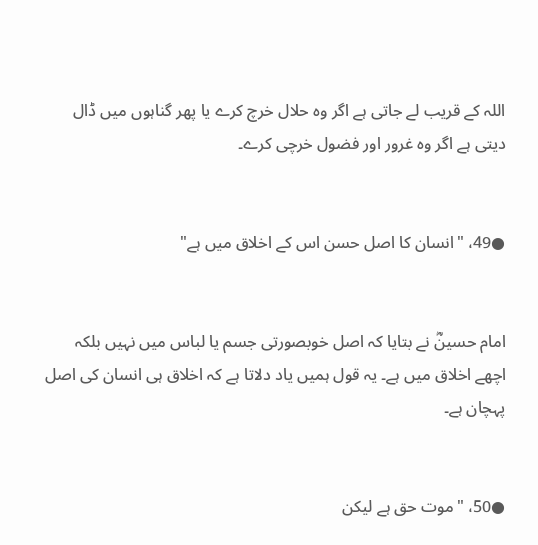اللہ کے قریب لے جاتی ہے اگر وہ حلال خرچ کرے یا پھر گناہوں میں ڈال دیتی ہے اگر وہ غرور اور فضول خرچی کرے۔


●49، "انسان کا اصل حسن اس کے اخلاق میں ہے"


امام حسینؓ نے بتایا کہ اصل خوبصورتی جسم یا لباس میں نہیں بلکہ اچھے اخلاق میں ہے۔ یہ قول ہمیں یاد دلاتا ہے کہ اخلاق ہی انسان کی اصل پہچان ہے۔


●50، "موت حق ہے لیکن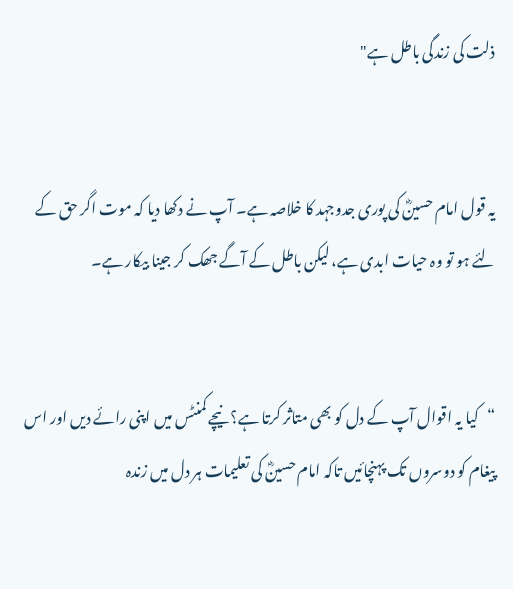ذلت کی زندگی باطل ہے"


یہ قول امام حسینؓ کی پوری جدوجہد کا خلاصہ ہے۔ آپ نے دکھا دیا کہ موت اگر حق کے لئے ہو تو وہ حیات ابدی ہے، لیکن باطل کے آگے جھک کر جینا بیکار ہے۔


“کیا یہ اقوال آپ کے دل کو بھی متاثر کرتا ہے؟ نیچے کمنٹس میں اپنی رائے دیں اور اس پیغام کو دوسروں تک پہنچائیں تاکہ امام حسینؓ کی تعلیمات ہر دل میں زندہ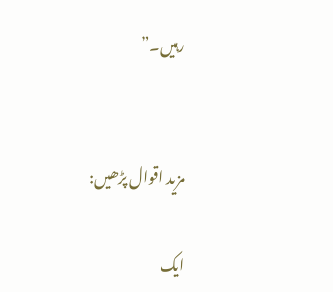رہیں۔”


مزید اقوال پڑھیں:

ایک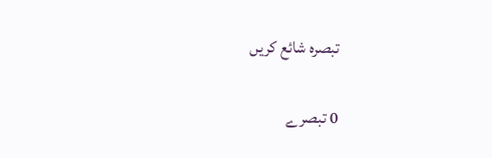تبصرہ شائع کریں

0 تبصرے